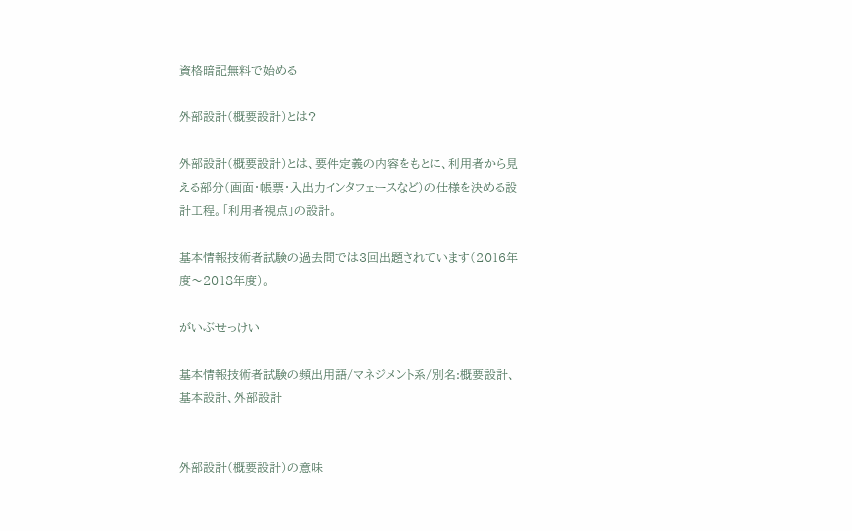資格暗記無料で始める

外部設計(概要設計)とは?

外部設計(概要設計)とは、要件定義の内容をもとに、利用者から見える部分(画面・帳票・入出力インタフェースなど)の仕様を決める設計工程。「利用者視点」の設計。

基本情報技術者試験の過去問では3回出題されています(2016年度〜2018年度)。

がいぶせっけい

基本情報技術者試験の頻出用語/マネジメント系/別名:概要設計、基本設計、外部設計


外部設計(概要設計)の意味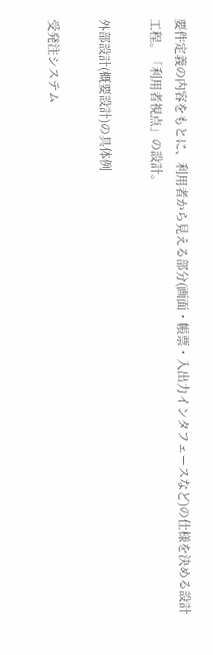要件定義の内容をもとに、利用者から見える部分(画面・帳票・入出力インタフェースなど)の仕様を決める設計工程。「利用者視点」の設計。

外部設計(概要設計)の具体例

受発注システム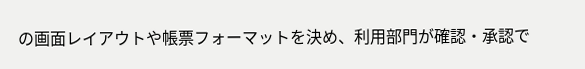の画面レイアウトや帳票フォーマットを決め、利用部門が確認・承認で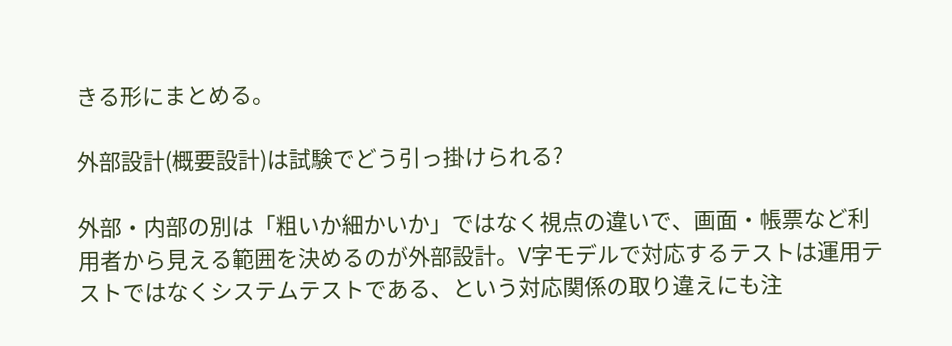きる形にまとめる。

外部設計(概要設計)は試験でどう引っ掛けられる?

外部・内部の別は「粗いか細かいか」ではなく視点の違いで、画面・帳票など利用者から見える範囲を決めるのが外部設計。V字モデルで対応するテストは運用テストではなくシステムテストである、という対応関係の取り違えにも注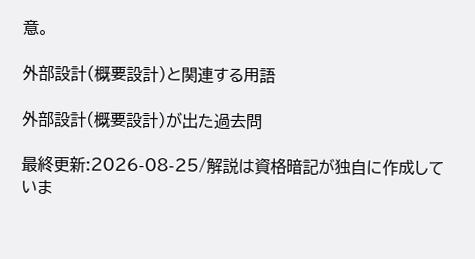意。

外部設計(概要設計)と関連する用語

外部設計(概要設計)が出た過去問

最終更新:2026-08-25/解説は資格暗記が独自に作成していま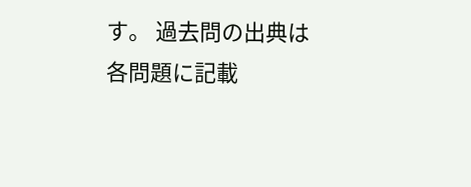す。 過去問の出典は各問題に記載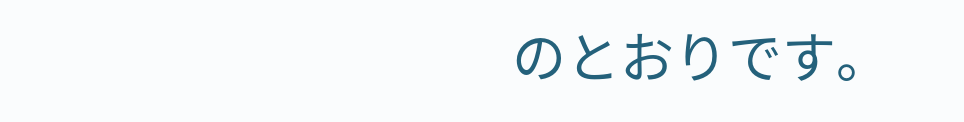のとおりです。